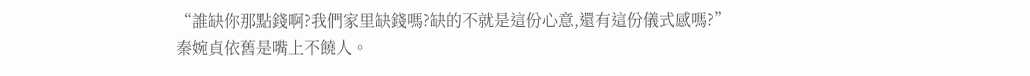“誰缺你那點錢啊?我們家里缺錢嗎?缺的不就是這份心意,還有這份儀式感嗎?”
秦婉貞依舊是嘴上不饒人。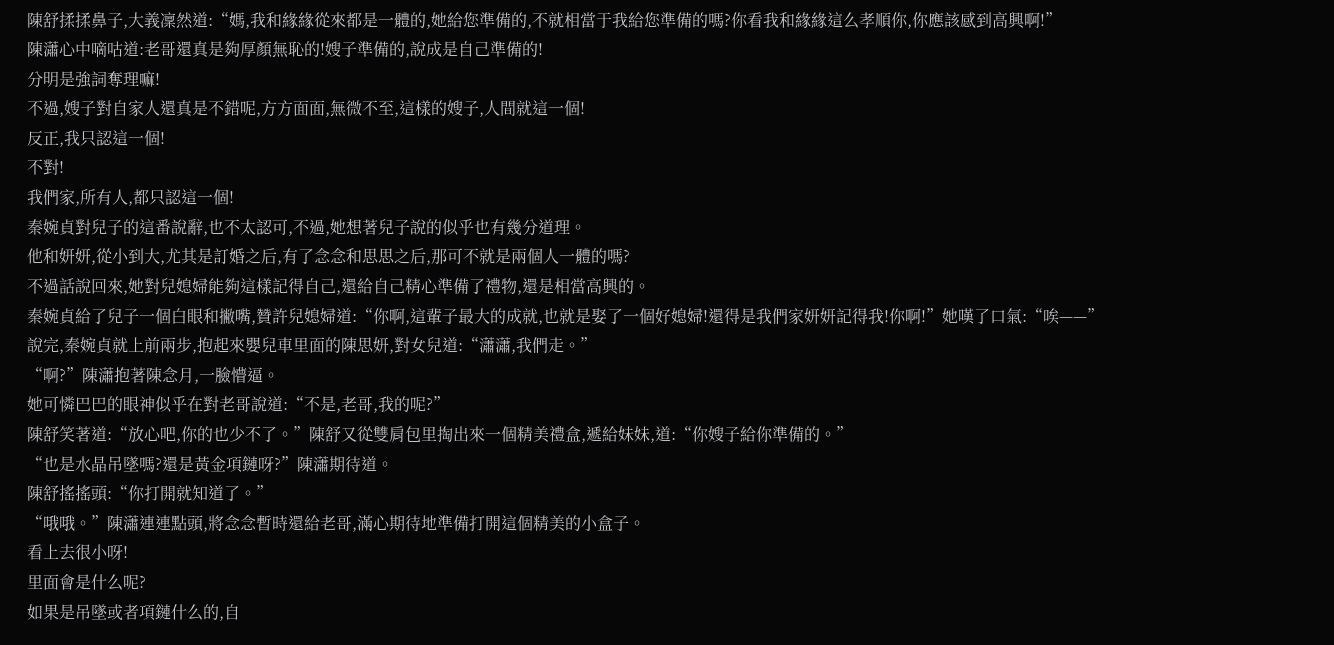陳舒揉揉鼻子,大義凜然道:“媽,我和緣緣從來都是一體的,她給您準備的,不就相當于我給您準備的嗎?你看我和緣緣這么孝順你,你應該感到高興啊!”
陳瀟心中嘀咕道:老哥還真是夠厚顏無恥的!嫂子準備的,說成是自己準備的!
分明是強詞奪理嘛!
不過,嫂子對自家人還真是不錯呢,方方面面,無微不至,這樣的嫂子,人間就這一個!
反正,我只認這一個!
不對!
我們家,所有人,都只認這一個!
秦婉貞對兒子的這番說辭,也不太認可,不過,她想著兒子說的似乎也有幾分道理。
他和妍妍,從小到大,尤其是訂婚之后,有了念念和思思之后,那可不就是兩個人一體的嗎?
不過話說回來,她對兒媳婦能夠這樣記得自己,還給自己精心準備了禮物,還是相當高興的。
秦婉貞給了兒子一個白眼和撇嘴,贊許兒媳婦道:“你啊,這輩子最大的成就,也就是娶了一個好媳婦!還得是我們家妍妍記得我!你啊!”她嘆了口氣:“唉——”
說完,秦婉貞就上前兩步,抱起來嬰兒車里面的陳思妍,對女兒道:“瀟瀟,我們走。”
“啊?”陳瀟抱著陳念月,一臉懵逼。
她可憐巴巴的眼神似乎在對老哥說道:“不是,老哥,我的呢?”
陳舒笑著道:“放心吧,你的也少不了。”陳舒又從雙肩包里掏出來一個精美禮盒,遞給妹妹,道:“你嫂子給你準備的。”
“也是水晶吊墜嗎?還是黃金項鏈呀?”陳瀟期待道。
陳舒搖搖頭:“你打開就知道了。”
“哦哦。”陳瀟連連點頭,將念念暫時還給老哥,滿心期待地準備打開這個精美的小盒子。
看上去很小呀!
里面會是什么呢?
如果是吊墜或者項鏈什么的,自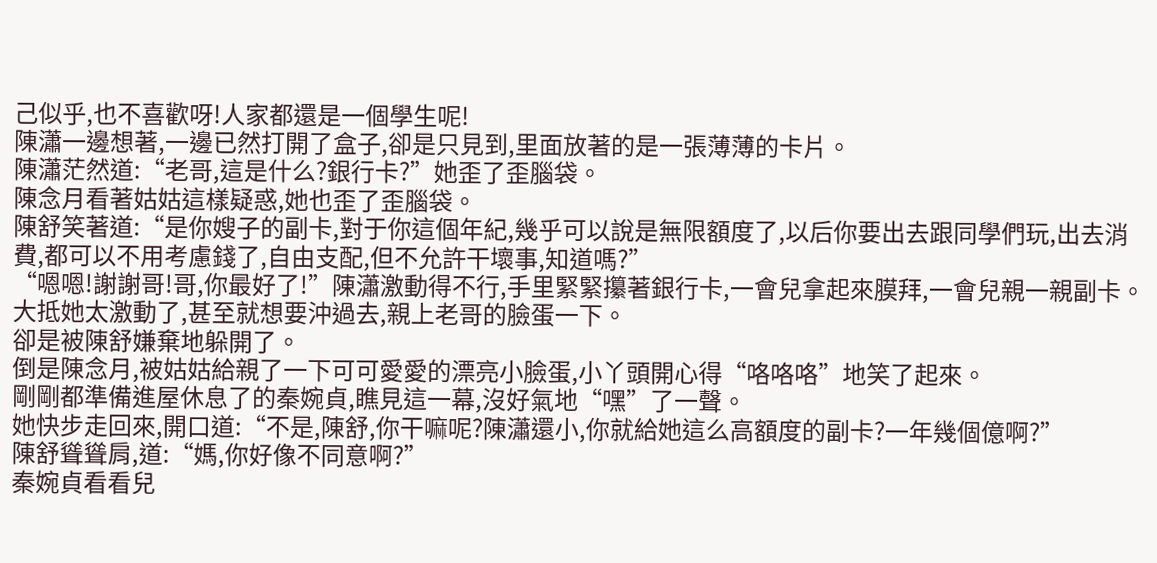己似乎,也不喜歡呀!人家都還是一個學生呢!
陳瀟一邊想著,一邊已然打開了盒子,卻是只見到,里面放著的是一張薄薄的卡片。
陳瀟茫然道:“老哥,這是什么?銀行卡?”她歪了歪腦袋。
陳念月看著姑姑這樣疑惑,她也歪了歪腦袋。
陳舒笑著道:“是你嫂子的副卡,對于你這個年紀,幾乎可以說是無限額度了,以后你要出去跟同學們玩,出去消費,都可以不用考慮錢了,自由支配,但不允許干壞事,知道嗎?”
“嗯嗯!謝謝哥!哥,你最好了!”陳瀟激動得不行,手里緊緊攥著銀行卡,一會兒拿起來膜拜,一會兒親一親副卡。
大抵她太激動了,甚至就想要沖過去,親上老哥的臉蛋一下。
卻是被陳舒嫌棄地躲開了。
倒是陳念月,被姑姑給親了一下可可愛愛的漂亮小臉蛋,小丫頭開心得“咯咯咯”地笑了起來。
剛剛都準備進屋休息了的秦婉貞,瞧見這一幕,沒好氣地“嘿”了一聲。
她快步走回來,開口道:“不是,陳舒,你干嘛呢?陳瀟還小,你就給她這么高額度的副卡?一年幾個億啊?”
陳舒聳聳肩,道:“媽,你好像不同意啊?”
秦婉貞看看兒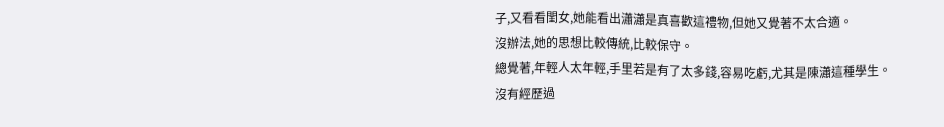子,又看看閨女,她能看出瀟瀟是真喜歡這禮物,但她又覺著不太合適。
沒辦法,她的思想比較傳統,比較保守。
總覺著,年輕人太年輕,手里若是有了太多錢,容易吃虧,尤其是陳瀟這種學生。
沒有經歷過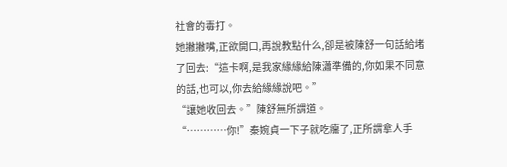社會的毒打。
她撇撇嘴,正欲開口,再說教點什么,卻是被陳舒一句話給堵了回去:“這卡啊,是我家緣緣給陳瀟準備的,你如果不同意的話,也可以,你去給緣緣說吧。”
“讓她收回去。”陳舒無所謂道。
“…………你!”秦婉貞一下子就吃癟了,正所謂拿人手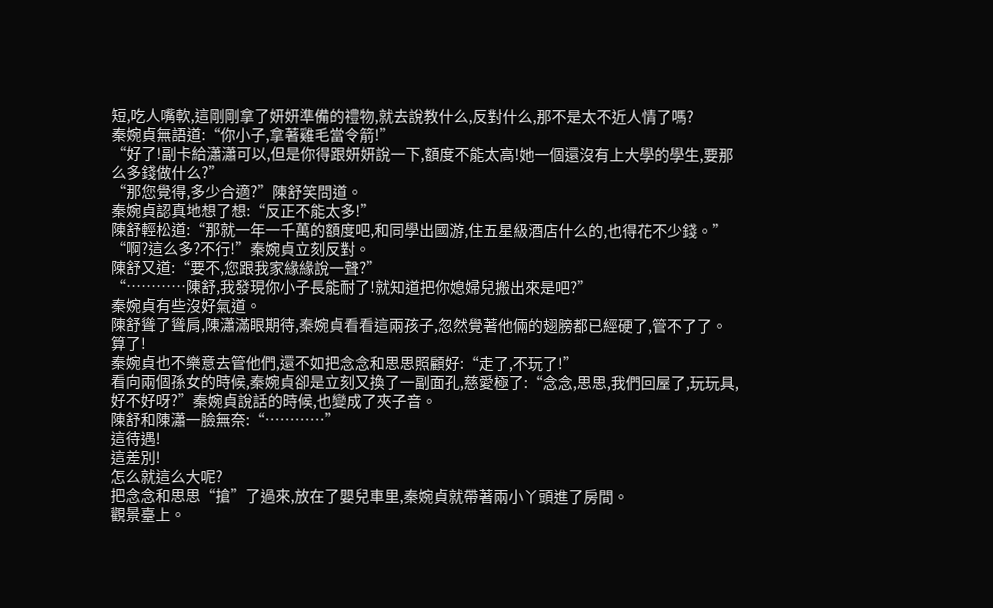短,吃人嘴軟,這剛剛拿了妍妍準備的禮物,就去說教什么,反對什么,那不是太不近人情了嗎?
秦婉貞無語道:“你小子,拿著雞毛當令箭!”
“好了!副卡給瀟瀟可以,但是你得跟妍妍說一下,額度不能太高!她一個還沒有上大學的學生,要那么多錢做什么?”
“那您覺得,多少合適?”陳舒笑問道。
秦婉貞認真地想了想:“反正不能太多!”
陳舒輕松道:“那就一年一千萬的額度吧,和同學出國游,住五星級酒店什么的,也得花不少錢。”
“啊?這么多?不行!”秦婉貞立刻反對。
陳舒又道:“要不,您跟我家緣緣說一聲?”
“…………陳舒,我發現你小子長能耐了!就知道把你媳婦兒搬出來是吧?”
秦婉貞有些沒好氣道。
陳舒聳了聳肩,陳瀟滿眼期待,秦婉貞看看這兩孩子,忽然覺著他倆的翅膀都已經硬了,管不了了。
算了!
秦婉貞也不樂意去管他們,還不如把念念和思思照顧好:“走了,不玩了!”
看向兩個孫女的時候,秦婉貞卻是立刻又換了一副面孔,慈愛極了:“念念,思思,我們回屋了,玩玩具,好不好呀?”秦婉貞說話的時候,也變成了夾子音。
陳舒和陳瀟一臉無奈:“…………”
這待遇!
這差別!
怎么就這么大呢?
把念念和思思“搶”了過來,放在了嬰兒車里,秦婉貞就帶著兩小丫頭進了房間。
觀景臺上。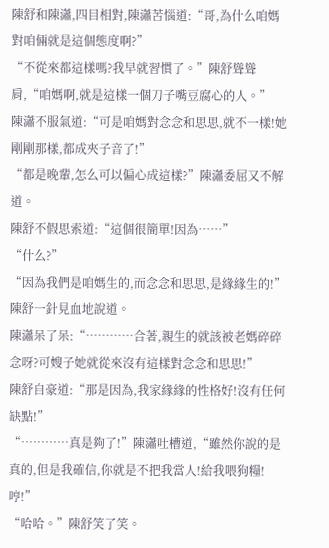陳舒和陳瀟,四目相對,陳瀟苦惱道:“哥,為什么咱媽對咱倆就是這個態度啊?”
“不從來都這樣嗎?我早就習慣了。”陳舒聳聳肩,“咱媽啊,就是這樣一個刀子嘴豆腐心的人。”
陳瀟不服氣道:“可是咱媽對念念和思思,就不一樣!她剛剛那樣,都成夾子音了!”
“都是晚輩,怎么可以偏心成這樣?”陳瀟委屈又不解道。
陳舒不假思索道:“這個很簡單!因為……”
“什么?”
“因為我們是咱媽生的,而念念和思思,是緣緣生的!”陳舒一針見血地說道。
陳瀟呆了呆:“…………合著,親生的就該被老媽碎碎念呀?可嫂子她就從來沒有這樣對念念和思思!”
陳舒自豪道:“那是因為,我家緣緣的性格好!沒有任何缺點!”
“…………真是夠了!”陳瀟吐槽道,“雖然你說的是真的,但是我確信,你就是不把我當人!給我喂狗糧!哼!”
“哈哈。”陳舒笑了笑。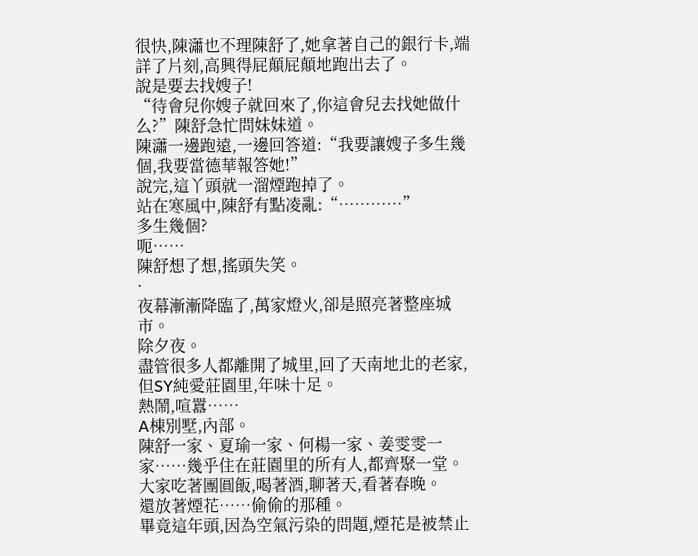很快,陳瀟也不理陳舒了,她拿著自己的銀行卡,端詳了片刻,高興得屁顛屁顛地跑出去了。
說是要去找嫂子!
“待會兒你嫂子就回來了,你這會兒去找她做什么?”陳舒急忙問妹妹道。
陳瀟一邊跑遠,一邊回答道:“我要讓嫂子多生幾個,我要當德華報答她!”
說完,這丫頭就一溜煙跑掉了。
站在寒風中,陳舒有點凌亂:“…………”
多生幾個?
呃……
陳舒想了想,搖頭失笑。
·
夜幕漸漸降臨了,萬家燈火,卻是照亮著整座城市。
除夕夜。
盡管很多人都離開了城里,回了天南地北的老家,但SY純愛莊園里,年味十足。
熱鬧,喧囂……
A棟別墅,內部。
陳舒一家、夏瑜一家、何楊一家、姜雯雯一家……幾乎住在莊園里的所有人,都齊聚一堂。
大家吃著團圓飯,喝著酒,聊著天,看著春晚。
還放著煙花……偷偷的那種。
畢竟這年頭,因為空氣污染的問題,煙花是被禁止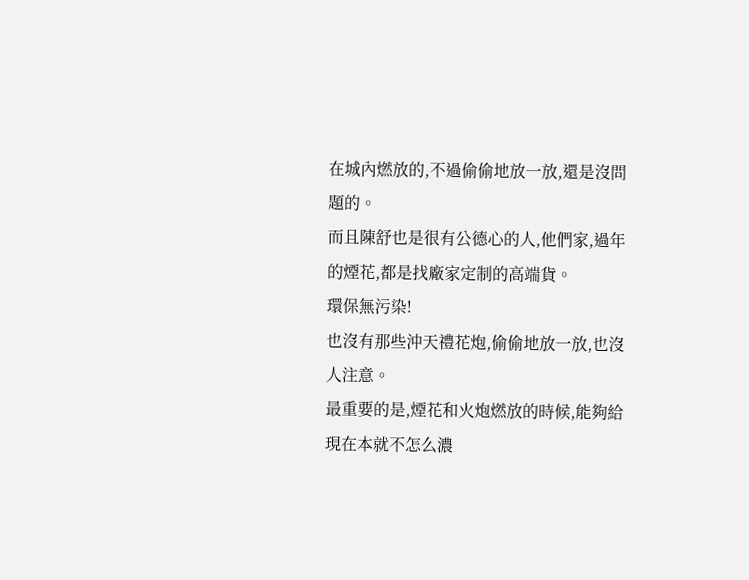在城內燃放的,不過偷偷地放一放,還是沒問題的。
而且陳舒也是很有公德心的人,他們家,過年的煙花,都是找廠家定制的高端貨。
環保無污染!
也沒有那些沖天禮花炮,偷偷地放一放,也沒人注意。
最重要的是,煙花和火炮燃放的時候,能夠給現在本就不怎么濃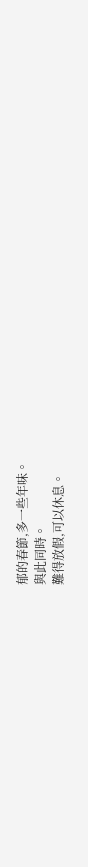郁的春節,多一些年味。
與此同時。
難得放假,可以休息。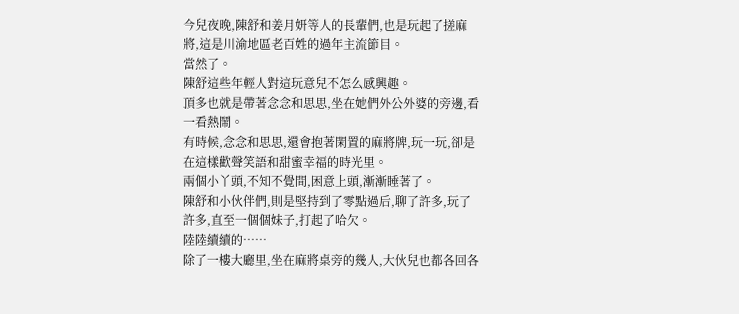今兒夜晚,陳舒和姜月妍等人的長輩們,也是玩起了搓麻將,這是川渝地區老百姓的過年主流節目。
當然了。
陳舒這些年輕人對這玩意兒不怎么感興趣。
頂多也就是帶著念念和思思,坐在她們外公外婆的旁邊,看一看熱鬧。
有時候,念念和思思,還會抱著閑置的麻將牌,玩一玩,卻是在這樣歡聲笑語和甜蜜幸福的時光里。
兩個小丫頭,不知不覺間,困意上頭,漸漸睡著了。
陳舒和小伙伴們,則是堅持到了零點過后,聊了許多,玩了許多,直至一個個妹子,打起了哈欠。
陸陸續續的……
除了一樓大廳里,坐在麻將桌旁的幾人,大伙兒也都各回各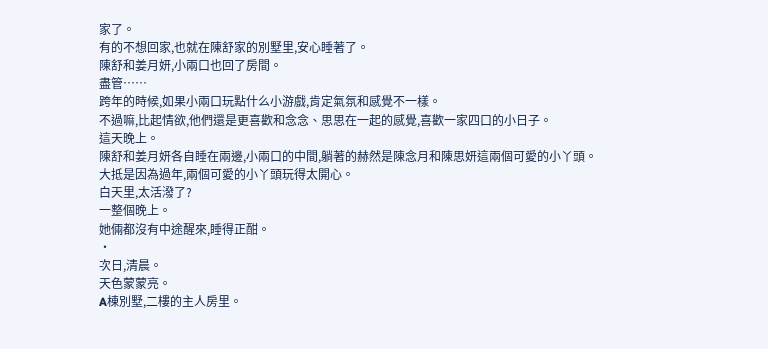家了。
有的不想回家,也就在陳舒家的別墅里,安心睡著了。
陳舒和姜月妍,小兩口也回了房間。
盡管……
跨年的時候,如果小兩口玩點什么小游戲,肯定氣氛和感覺不一樣。
不過嘛,比起情欲,他們還是更喜歡和念念、思思在一起的感覺,喜歡一家四口的小日子。
這天晚上。
陳舒和姜月妍各自睡在兩邊,小兩口的中間,躺著的赫然是陳念月和陳思妍這兩個可愛的小丫頭。
大抵是因為過年,兩個可愛的小丫頭玩得太開心。
白天里,太活潑了?
一整個晚上。
她倆都沒有中途醒來,睡得正酣。
·
次日,清晨。
天色蒙蒙亮。
A棟別墅,二樓的主人房里。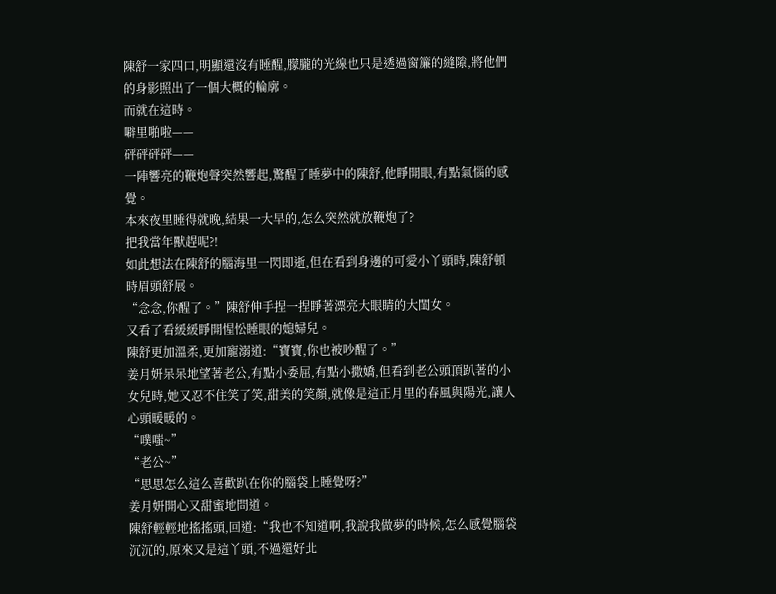陳舒一家四口,明顯還沒有睡醒,朦朧的光線也只是透過窗簾的縫隙,將他們的身影照出了一個大概的輪廓。
而就在這時。
噼里啪啦——
砰砰砰砰——
一陣響亮的鞭炮聲突然響起,驚醒了睡夢中的陳舒,他睜開眼,有點氣惱的感覺。
本來夜里睡得就晚,結果一大早的,怎么突然就放鞭炮了?
把我當年獸趕呢?!
如此想法在陳舒的腦海里一閃即逝,但在看到身邊的可愛小丫頭時,陳舒頓時眉頭舒展。
“念念,你醒了。”陳舒伸手捏一捏睜著漂亮大眼睛的大閨女。
又看了看緩緩睜開惺忪睡眼的媳婦兒。
陳舒更加溫柔,更加寵溺道:“寶寶,你也被吵醒了。”
姜月妍呆呆地望著老公,有點小委屈,有點小撒嬌,但看到老公頭頂趴著的小女兒時,她又忍不住笑了笑,甜美的笑顏,就像是這正月里的春風與陽光,讓人心頭暖暖的。
“噗嗤~”
“老公~”
“思思怎么這么喜歡趴在你的腦袋上睡覺呀?”
姜月妍開心又甜蜜地問道。
陳舒輕輕地搖搖頭,回道:“我也不知道啊,我說我做夢的時候,怎么感覺腦袋沉沉的,原來又是這丫頭,不過還好北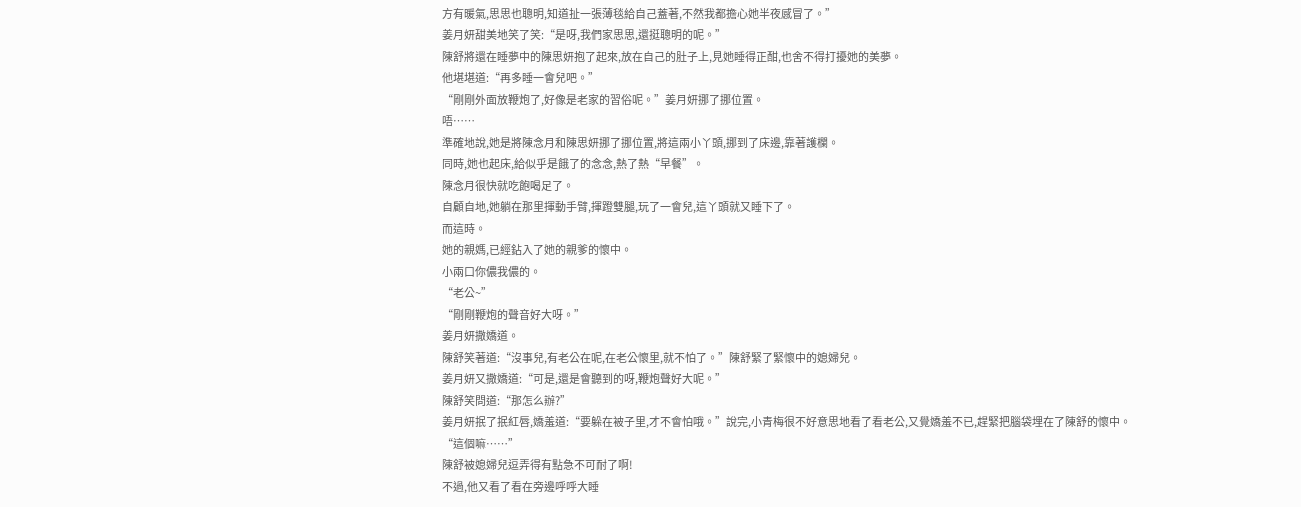方有暖氣,思思也聰明,知道扯一張薄毯給自己蓋著,不然我都擔心她半夜感冒了。”
姜月妍甜美地笑了笑:“是呀,我們家思思,還挺聰明的呢。”
陳舒將還在睡夢中的陳思妍抱了起來,放在自己的肚子上,見她睡得正酣,也舍不得打擾她的美夢。
他堪堪道:“再多睡一會兒吧。”
“剛剛外面放鞭炮了,好像是老家的習俗呢。”姜月妍挪了挪位置。
唔……
準確地說,她是將陳念月和陳思妍挪了挪位置,將這兩小丫頭,挪到了床邊,靠著護欄。
同時,她也起床,給似乎是餓了的念念,熱了熱“早餐”。
陳念月很快就吃飽喝足了。
自顧自地,她躺在那里揮動手臂,揮蹬雙腿,玩了一會兒,這丫頭就又睡下了。
而這時。
她的親媽,已經鉆入了她的親爹的懷中。
小兩口你儂我儂的。
“老公~”
“剛剛鞭炮的聲音好大呀。”
姜月妍撒嬌道。
陳舒笑著道:“沒事兒,有老公在呢,在老公懷里,就不怕了。”陳舒緊了緊懷中的媳婦兒。
姜月妍又撒嬌道:“可是,還是會聽到的呀,鞭炮聲好大呢。”
陳舒笑問道:“那怎么辦?”
姜月妍抿了抿紅唇,嬌羞道:“要躲在被子里,才不會怕哦。”說完,小青梅很不好意思地看了看老公,又覺嬌羞不已,趕緊把腦袋埋在了陳舒的懷中。
“這個嘛……”
陳舒被媳婦兒逗弄得有點急不可耐了啊!
不過,他又看了看在旁邊呼呼大睡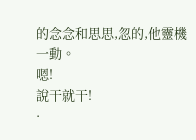的念念和思思,忽的,他靈機一動。
嗯!
說干就干!
·